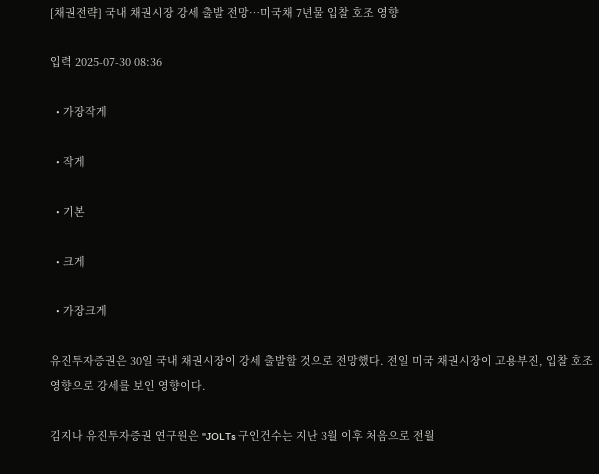[채권전략] 국내 채권시장 강세 출발 전망…미국채 7년물 입찰 호조 영향

입력 2025-07-30 08:36

  • 가장작게

  • 작게

  • 기본

  • 크게

  • 가장크게

유진투자증권은 30일 국내 채권시장이 강세 출발할 것으로 전망했다. 전일 미국 채권시장이 고용부진, 입찰 호조 영향으로 강세를 보인 영향이다.

김지나 유진투자증권 연구원은 "JOLTs 구인건수는 지난 3월 이후 처음으로 전월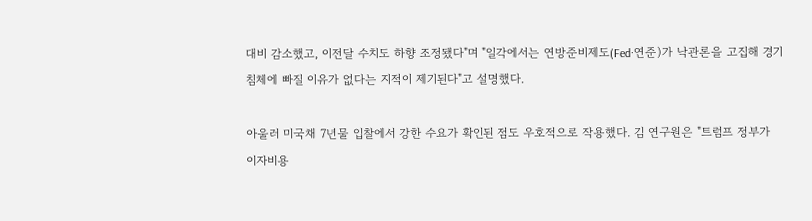대비 감소했고, 이전달 수치도 하향 조정됐다"며 "일각에서는 연방준비제도(Fed·연준)가 낙관론을 고집해 경기침체에 빠질 이유가 없다는 지적이 제기된다"고 설명했다.

아울러 미국채 7년물 입찰에서 강한 수요가 확인된 점도 우호적으로 작용했다. 김 연구원은 "트럼프 정부가 이자비용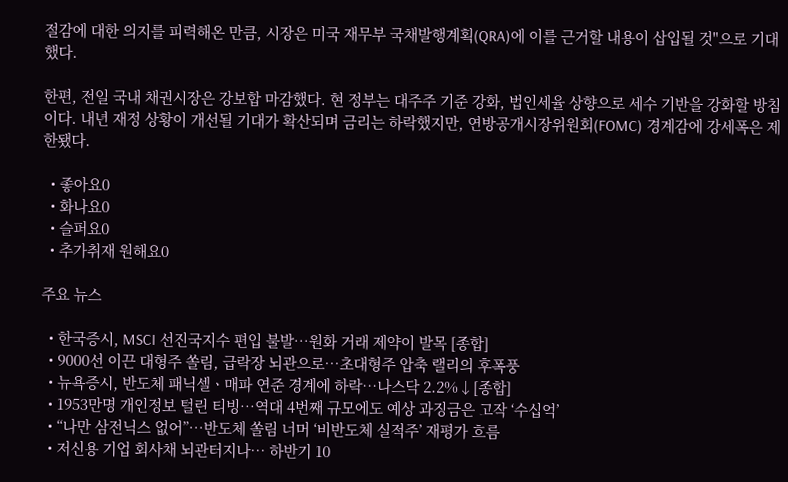절감에 대한 의지를 피력해온 만큼, 시장은 미국 재무부 국채발행계획(QRA)에 이를 근거할 내용이 삽입될 것"으로 기대했다.

한편, 전일 국내 채권시장은 강보합 마감했다. 현 정부는 대주주 기준 강화, 법인세율 상향으로 세수 기반을 강화할 방침이다. 내년 재정 상황이 개선될 기대가 확산되며 금리는 하락했지만, 연방공개시장위원회(FOMC) 경계감에 강세폭은 제한됐다.

  • 좋아요0
  • 화나요0
  • 슬퍼요0
  • 추가취재 원해요0

주요 뉴스

  • 한국증시, MSCI 선진국지수 편입 불발⋯원화 거래 제약이 발목 [종합]
  • 9000선 이끈 대형주 쏠림, 급락장 뇌관으로⋯초대형주 압축 랠리의 후폭풍
  • 뉴욕증시, 반도체 패닉셀ㆍ매파 연준 경계에 하락…나스닥 2.2%↓[종합]
  • 1953만명 개인정보 털린 티빙⋯역대 4번째 규모에도 예상 과징금은 고작 ‘수십억’
  • “나만 삼전닉스 없어”⋯반도체 쏠림 너머 ‘비반도체 실적주’ 재평가 흐름
  • 저신용 기업 회사채 뇌관터지나… 하반기 10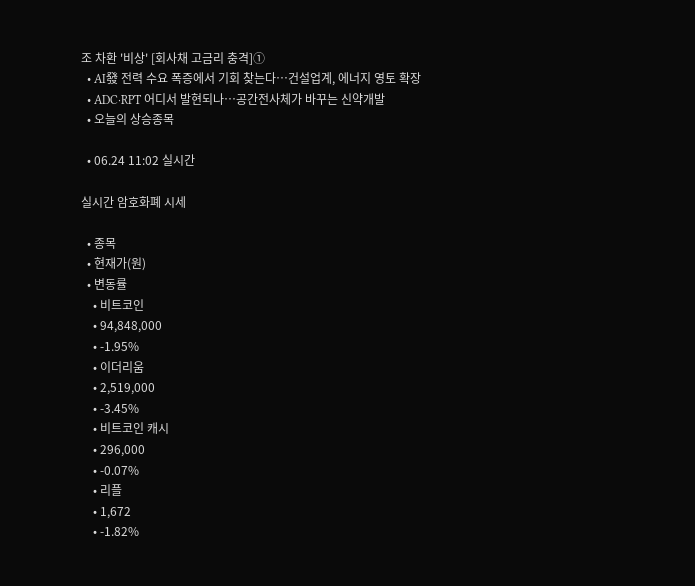조 차환 '비상' [회사채 고금리 충격]①
  • AI發 전력 수요 폭증에서 기회 찾는다…건설업계, 에너지 영토 확장
  • ADC·RPT 어디서 발현되나…공간전사체가 바꾸는 신약개발
  • 오늘의 상승종목

  • 06.24 11:02 실시간

실시간 암호화폐 시세

  • 종목
  • 현재가(원)
  • 변동률
    • 비트코인
    • 94,848,000
    • -1.95%
    • 이더리움
    • 2,519,000
    • -3.45%
    • 비트코인 캐시
    • 296,000
    • -0.07%
    • 리플
    • 1,672
    • -1.82%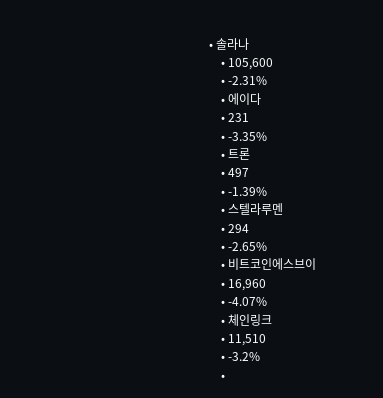• 솔라나
    • 105,600
    • -2.31%
    • 에이다
    • 231
    • -3.35%
    • 트론
    • 497
    • -1.39%
    • 스텔라루멘
    • 294
    • -2.65%
    • 비트코인에스브이
    • 16,960
    • -4.07%
    • 체인링크
    • 11,510
    • -3.2%
    •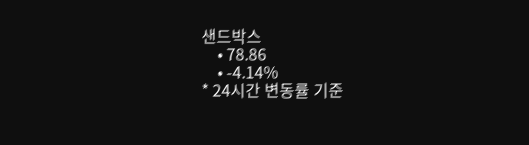샌드박스
    • 78.86
    • -4.14%
* 24시간 변동률 기준